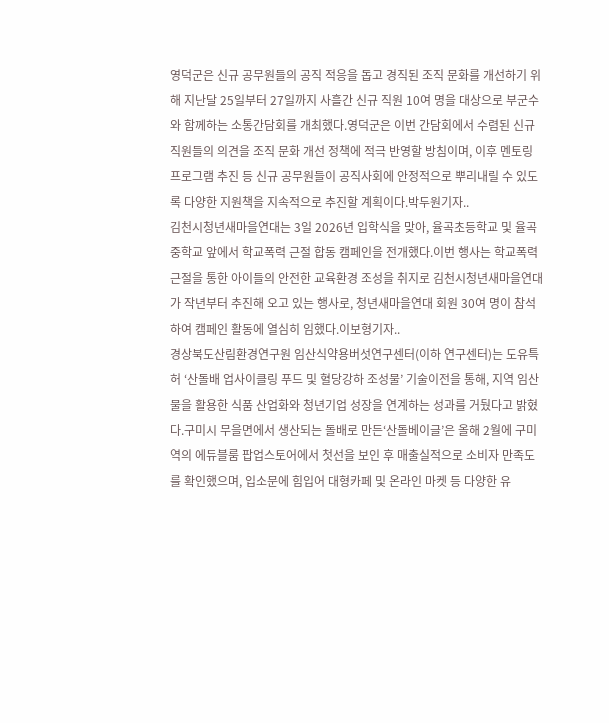영덕군은 신규 공무원들의 공직 적응을 돕고 경직된 조직 문화를 개선하기 위해 지난달 25일부터 27일까지 사흘간 신규 직원 10여 명을 대상으로 부군수와 함께하는 소통간담회를 개최했다.영덕군은 이번 간담회에서 수렴된 신규 직원들의 의견을 조직 문화 개선 정책에 적극 반영할 방침이며, 이후 멘토링 프로그램 추진 등 신규 공무원들이 공직사회에 안정적으로 뿌리내릴 수 있도록 다양한 지원책을 지속적으로 추진할 계획이다.박두원기자..
김천시청년새마을연대는 3일 2026년 입학식을 맞아, 율곡초등학교 및 율곡중학교 앞에서 학교폭력 근절 합동 캠페인을 전개했다.이번 행사는 학교폭력 근절을 통한 아이들의 안전한 교육환경 조성을 취지로 김천시청년새마을연대가 작년부터 추진해 오고 있는 행사로, 청년새마을연대 회원 30여 명이 참석하여 캠페인 활동에 열심히 임했다.이보형기자..
경상북도산림환경연구원 임산식약용버섯연구센터(이하 연구센터)는 도유특허 ‘산돌배 업사이클링 푸드 및 혈당강하 조성물’ 기술이전을 통해, 지역 임산물을 활용한 식품 산업화와 청년기업 성장을 연계하는 성과를 거뒀다고 밝혔다.구미시 무을면에서 생산되는 돌배로 만든‘산돌베이글’은 올해 2월에 구미역의 에듀블룸 팝업스토어에서 첫선을 보인 후 매출실적으로 소비자 만족도를 확인했으며, 입소문에 힘입어 대형카페 및 온라인 마켓 등 다양한 유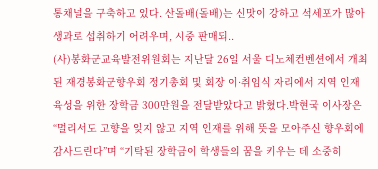통채널을 구축하고 있다. 산돌배(돌배)는 신맛이 강하고 석세포가 많아 생과로 섭취하기 어려우며, 시중 판매되..
(사)봉화군교육발전위원회는 지난달 26일 서울 디노체컨벤션에서 개최된 재경봉화군향우회 정기총회 및 회장 이·취임식 자리에서 지역 인재 육성을 위한 장학금 300만원을 전달받았다고 밝혔다.박현국 이사장은 “멀리서도 고향을 잊지 않고 지역 인재를 위해 뜻을 모아주신 향우회에 감사드린다”며 “기탁된 장학금이 학생들의 꿈을 키우는 데 소중히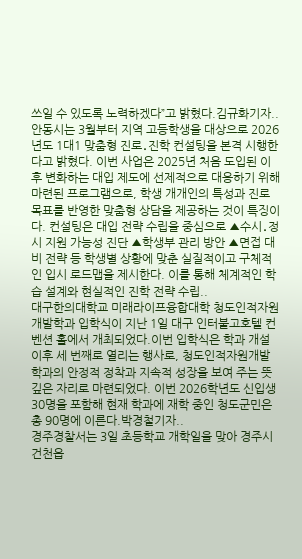쓰일 수 있도록 노력하겠다”고 밝혔다.김규화기자..
안동시는 3월부터 지역 고등학생을 대상으로 2026년도 1대1 맞춤형 진로․진학 컨설팅을 본격 시행한다고 밝혔다. 이번 사업은 2025년 처음 도입된 이후 변화하는 대입 제도에 선제적으로 대응하기 위해 마련된 프로그램으로, 학생 개개인의 특성과 진로 목표를 반영한 맞춤형 상담을 제공하는 것이 특징이다. 컨설팅은 대입 전략 수립을 중심으로 ▲수시․정시 지원 가능성 진단 ▲학생부 관리 방안 ▲면접 대비 전략 등 학생별 상황에 맞춘 실질적이고 구체적인 입시 로드맵을 제시한다. 이를 통해 체계적인 학습 설계와 현실적인 진학 전략 수립..
대구한의대학교 미래라이프융합대학 청도인적자원개발학과 입학식이 지난 1일 대구 인터불고호텔 컨벤션 홀에서 개최되었다.이번 입학식은 학과 개설 이후 세 번째로 열리는 행사로, 청도인적자원개발학과의 안정적 정착과 지속적 성장을 보여 주는 뜻깊은 자리로 마련되었다. 이번 2026학년도 신입생 30명을 포함해 현재 학과에 재학 중인 청도군민은 총 90명에 이른다.박경철기자..
경주경찰서는 3일 초등학교 개학일을 맞아 경주시 건천읍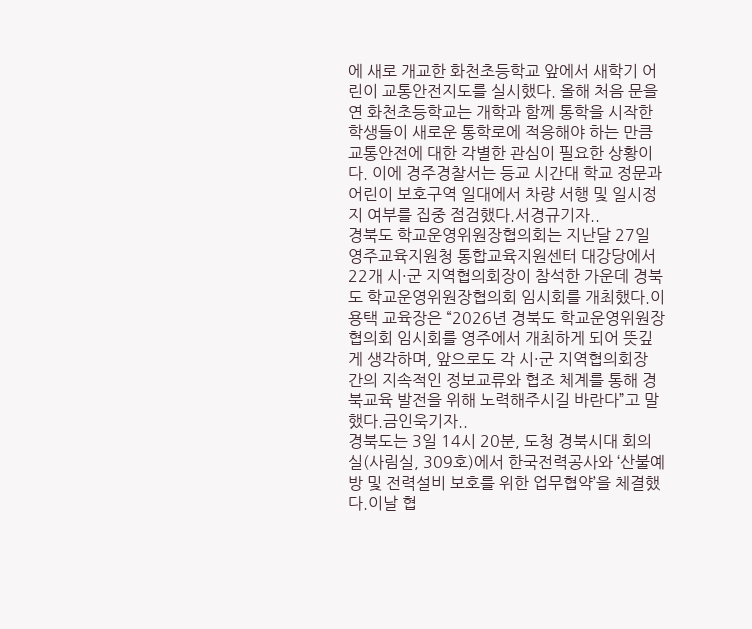에 새로 개교한 화천초등학교 앞에서 새학기 어린이 교통안전지도를 실시했다. 올해 처음 문을 연 화천초등학교는 개학과 함께 통학을 시작한 학생들이 새로운 통학로에 적응해야 하는 만큼 교통안전에 대한 각별한 관심이 필요한 상황이다. 이에 경주경찰서는 등교 시간대 학교 정문과 어린이 보호구역 일대에서 차량 서행 및 일시정지 여부를 집중 점검했다.서경규기자..
경북도 학교운영위원장협의회는 지난달 27일 영주교육지원청 통합교육지원센터 대강당에서 22개 시·군 지역협의회장이 참석한 가운데 경북도 학교운영위원장협의회 임시회를 개최했다.이용택 교육장은 “2026년 경북도 학교운영위원장협의회 임시회를 영주에서 개최하게 되어 뜻깊게 생각하며, 앞으로도 각 시·군 지역협의회장 간의 지속적인 정보교류와 협조 체계를 통해 경북교육 발전을 위해 노력해주시길 바란다”고 말했다.금인욱기자..
경북도는 3일 14시 20분, 도청 경북시대 회의실(사림실, 309호)에서 한국전력공사와 ‘산불예방 및 전력설비 보호를 위한 업무협약’을 체결했다.이날 협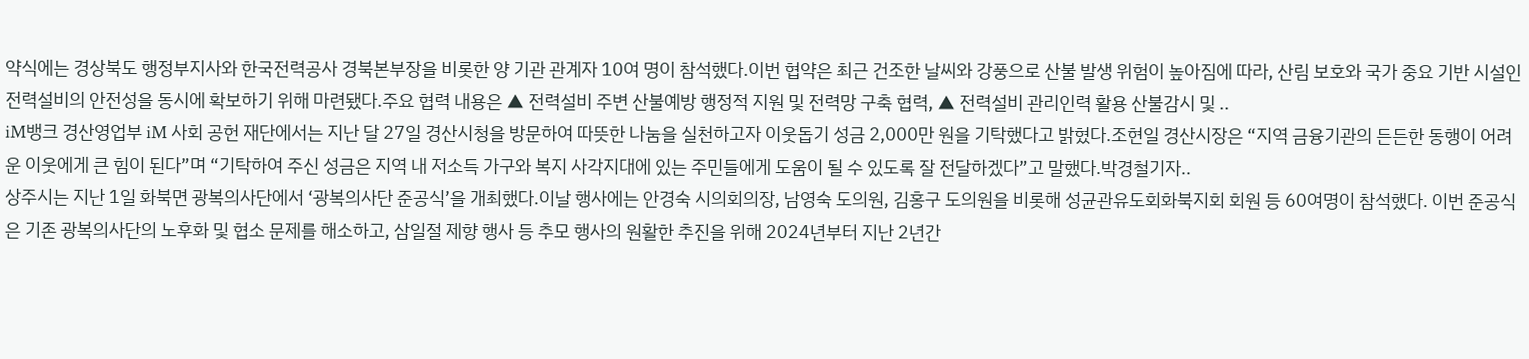약식에는 경상북도 행정부지사와 한국전력공사 경북본부장을 비롯한 양 기관 관계자 10여 명이 참석했다.이번 협약은 최근 건조한 날씨와 강풍으로 산불 발생 위험이 높아짐에 따라, 산림 보호와 국가 중요 기반 시설인 전력설비의 안전성을 동시에 확보하기 위해 마련됐다.주요 협력 내용은 ▲ 전력설비 주변 산불예방 행정적 지원 및 전력망 구축 협력, ▲ 전력설비 관리인력 활용 산불감시 및 ..
iM뱅크 경산영업부 iM 사회 공헌 재단에서는 지난 달 27일 경산시청을 방문하여 따뜻한 나눔을 실천하고자 이웃돕기 성금 2,000만 원을 기탁했다고 밝혔다.조현일 경산시장은 “지역 금융기관의 든든한 동행이 어려운 이웃에게 큰 힘이 된다”며 “기탁하여 주신 성금은 지역 내 저소득 가구와 복지 사각지대에 있는 주민들에게 도움이 될 수 있도록 잘 전달하겠다”고 말했다.박경철기자..
상주시는 지난 1일 화북면 광복의사단에서 ‘광복의사단 준공식’을 개최했다.이날 행사에는 안경숙 시의회의장, 남영숙 도의원, 김홍구 도의원을 비롯해 성균관유도회화북지회 회원 등 60여명이 참석했다. 이번 준공식은 기존 광복의사단의 노후화 및 협소 문제를 해소하고, 삼일절 제향 행사 등 추모 행사의 원활한 추진을 위해 2024년부터 지난 2년간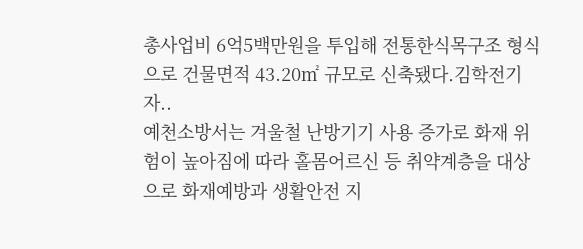총사업비 6억5백만원을 투입해 전통한식목구조 형식으로 건물면적 43.20㎡ 규모로 신축됐다.김학전기자..
예천소방서는 겨울철 난방기기 사용 증가로 화재 위험이 높아짐에 따라 홀몸어르신 등 취약계층을 대상으로 화재예방과 생활안전 지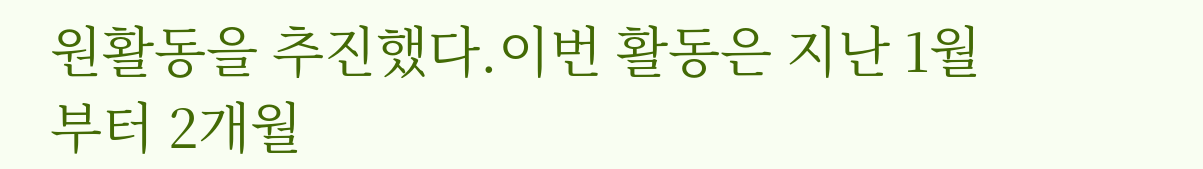원활동을 추진했다.이번 활동은 지난 1월부터 2개월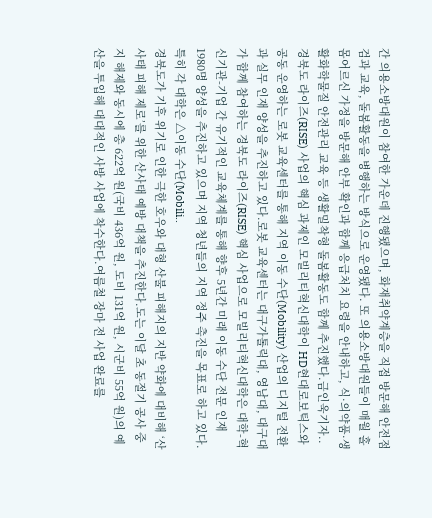간 의용소방대원이 참여한 가운데 진행됐으며, 화재취약계층을 직접 방문해 안전점검과 교육, 돌봄활동을 병행하는 방식으로 운영됐다. 또 의용소방대원들이 매월 홀몸어르신 가정을 방문해 안부 확인과 함께 응급처치 요령을 안내하고, 식·의약품·생활화학물질 안전관리 교육 등 생활밀착형 돌봄활동도 함께 추진했다.금인욱기자..
경북도 라이즈(RISE) 사업의 핵심 과제인 모빌리티혁신대학이 HD현대로보틱스와 공동 운영하는 로봇 교육센터를 통해 지역 이동 수단(Mobility) 산업의 디지털 전환과 실무 인재 양성을 추진하고 있다.로봇 교육센터는 대구가톨릭대, 영남대, 대구대가 함께 참여하는 경북도 라이즈(RISE) 핵심 사업으로 모빌리티혁신대학은 대학-혁신기관-기업 간 유기적인 교육체계를 통해 향후 5년간 미래 이동 수단 전문 인재 1980명 양성을 추진하고 있으며 지역 청년들의 지역 정주 촉진을 목표로 하고 있다.특히 각 대학은 △이동 수단(Mobili..
경북도가 기후 위기로 인한 극한 호우와 대형 산불 피해지의 지반 약화에 대비해 ‘산사태 피해 제로’를 위한 산사태 예방 대책을 추진한다.도는 이달 초 동절기 공사 중지 해제와 동시에 총 622억 원(국비 436억 원, 도비 131억 원, 시군비 55억 원)의 예산을 투입해 대대적인 사방 사업에 착수한다.여름철 장마 전 사업 완료를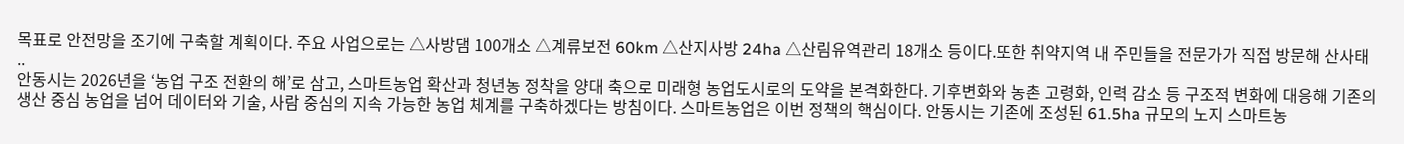목표로 안전망을 조기에 구축할 계획이다. 주요 사업으로는 △사방댐 100개소 △계류보전 60km △산지사방 24ha △산림유역관리 18개소 등이다.또한 취약지역 내 주민들을 전문가가 직접 방문해 산사태 ..
안동시는 2026년을 ‘농업 구조 전환의 해’로 삼고, 스마트농업 확산과 청년농 정착을 양대 축으로 미래형 농업도시로의 도약을 본격화한다. 기후변화와 농촌 고령화, 인력 감소 등 구조적 변화에 대응해 기존의 생산 중심 농업을 넘어 데이터와 기술, 사람 중심의 지속 가능한 농업 체계를 구축하겠다는 방침이다. 스마트농업은 이번 정책의 핵심이다. 안동시는 기존에 조성된 61.5ha 규모의 노지 스마트농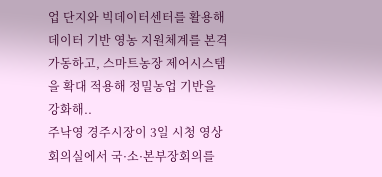업 단지와 빅데이터센터를 활용해 데이터 기반 영농 지원체계를 본격 가동하고, 스마트농장 제어시스템을 확대 적용해 정밀농업 기반을 강화해..
주낙영 경주시장이 3일 시청 영상회의실에서 국·소·본부장회의를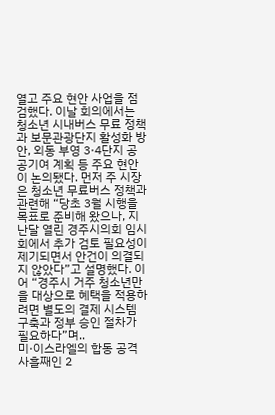열고 주요 현안 사업을 점검했다. 이날 회의에서는 청소년 시내버스 무료 정책과 보문관광단지 활성화 방안, 외동 부영 3·4단지 공공기여 계획 등 주요 현안이 논의됐다. 먼저 주 시장은 청소년 무료버스 정책과 관련해 “당초 3월 시행을 목표로 준비해 왔으나, 지난달 열린 경주시의회 임시회에서 추가 검토 필요성이 제기되면서 안건이 의결되지 않았다”고 설명했다. 이어 “경주시 거주 청소년만을 대상으로 혜택을 적용하려면 별도의 결제 시스템 구축과 정부 승인 절차가 필요하다”며..
미·이스라엘의 합동 공격 사흘째인 2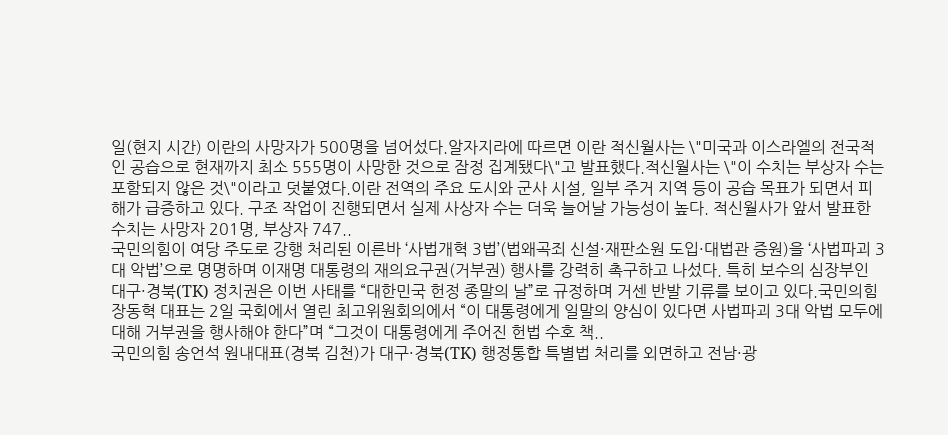일(현지 시간) 이란의 사망자가 500명을 넘어섰다.알자지라에 따르면 이란 적신월사는 \"미국과 이스라엘의 전국적인 공습으로 현재까지 최소 555명이 사망한 것으로 잠정 집계됐다\"고 발표했다.적신월사는 \"이 수치는 부상자 수는 포함되지 않은 것\"이라고 덧붙였다.이란 전역의 주요 도시와 군사 시설, 일부 주거 지역 등이 공습 목표가 되면서 피해가 급증하고 있다. 구조 작업이 진행되면서 실제 사상자 수는 더욱 늘어날 가능성이 높다. 적신월사가 앞서 발표한 수치는 사망자 201명, 부상자 747..
국민의힘이 여당 주도로 강행 처리된 이른바 ‘사법개혁 3법’(법왜곡죄 신설·재판소원 도입·대법관 증원)을 ‘사법파괴 3대 악법’으로 명명하며 이재명 대통령의 재의요구권(거부권) 행사를 강력히 촉구하고 나섰다. 특히 보수의 심장부인 대구·경북(TK) 정치권은 이번 사태를 “대한민국 헌정 종말의 날”로 규정하며 거센 반발 기류를 보이고 있다.국민의힘 장동혁 대표는 2일 국회에서 열린 최고위원회의에서 “이 대통령에게 일말의 양심이 있다면 사법파괴 3대 악법 모두에 대해 거부권을 행사해야 한다”며 “그것이 대통령에게 주어진 헌법 수호 책..
국민의힘 송언석 원내대표(경북 김천)가 대구·경북(TK) 행정통합 특별법 처리를 외면하고 전남·광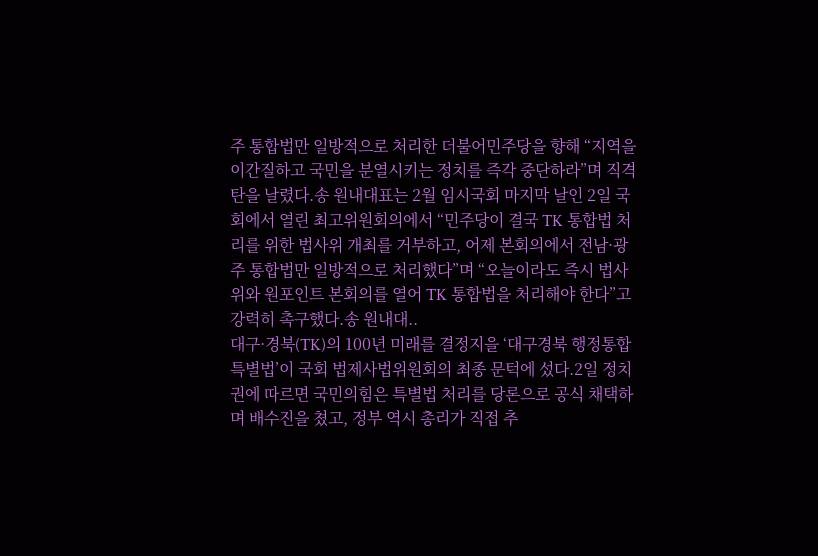주 통합법만 일방적으로 처리한 더불어민주당을 향해 “지역을 이간질하고 국민을 분열시키는 정치를 즉각 중단하라”며 직격탄을 날렸다.송 원내대표는 2월 임시국회 마지막 날인 2일 국회에서 열린 최고위원회의에서 “민주당이 결국 TK 통합법 처리를 위한 법사위 개최를 거부하고, 어제 본회의에서 전남·광주 통합법만 일방적으로 처리했다”며 “오늘이라도 즉시 법사위와 원포인트 본회의를 열어 TK 통합법을 처리해야 한다”고 강력히 촉구했다.송 원내대..
대구·경북(TK)의 100년 미래를 결정지을 ‘대구경북 행정통합 특별법’이 국회 법제사법위원회의 최종 문턱에 섰다.2일 정치권에 따르면 국민의힘은 특별법 처리를 당론으로 공식 채택하며 배수진을 쳤고, 정부 역시 총리가 직접 추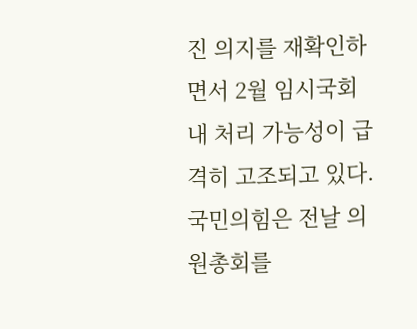진 의지를 재확인하면서 2월 임시국회 내 처리 가능성이 급격히 고조되고 있다.국민의힘은 전날 의원총회를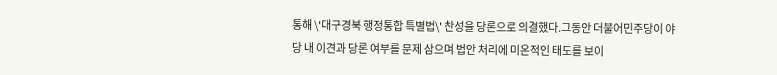통해 \'대구경북 행정통합 특별법\' 찬성을 당론으로 의결했다.그동안 더불어민주당이 야당 내 이견과 당론 여부를 문제 삼으며 법안 처리에 미온적인 태도를 보이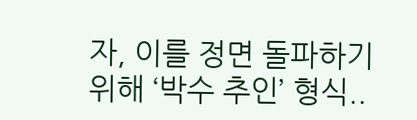자, 이를 정면 돌파하기 위해 ‘박수 추인’ 형식..